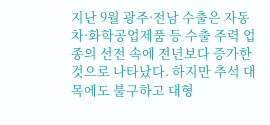지난 9월 광주·전남 수출은 자동차·화학공업제품 등 수출 주력 업종의 선전 속에 전년보다 증가한 것으로 나타났다. 하지만 추석 대목에도 불구하고 대형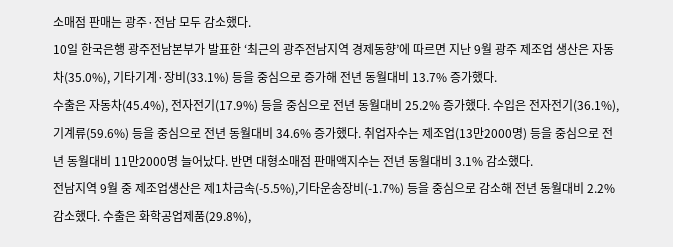소매점 판매는 광주·전남 모두 감소했다.
10일 한국은행 광주전남본부가 발표한 ‘최근의 광주전남지역 경제동향’에 따르면 지난 9월 광주 제조업 생산은 자동차(35.0%), 기타기계·장비(33.1%) 등을 중심으로 증가해 전년 동월대비 13.7% 증가했다.
수출은 자동차(45.4%), 전자전기(17.9%) 등을 중심으로 전년 동월대비 25.2% 증가했다. 수입은 전자전기(36.1%), 기계류(59.6%) 등을 중심으로 전년 동월대비 34.6% 증가했다. 취업자수는 제조업(13만2000명) 등을 중심으로 전년 동월대비 11만2000명 늘어났다. 반면 대형소매점 판매액지수는 전년 동월대비 3.1% 감소했다.
전남지역 9월 중 제조업생산은 제1차금속(-5.5%),기타운송장비(-1.7%) 등을 중심으로 감소해 전년 동월대비 2.2% 감소했다. 수출은 화학공업제품(29.8%),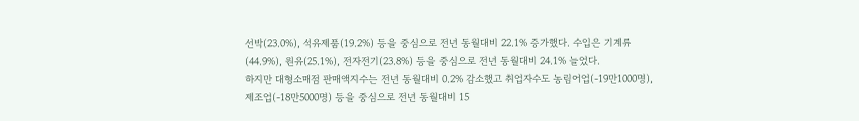선박(23.0%), 석유제품(19.2%) 등을 중심으로 전년 동월대비 22.1% 증가했다. 수입은 기계류(44.9%), 원유(25.1%), 전자전기(23.8%) 등을 중심으로 전년 동월대비 24.1% 늘었다.
하지만 대형소매점 판매액지수는 전년 동월대비 0.2% 감소했고 취업자수도 농림어업(-19만1000명), 제조업(-18만5000명) 등을 중심으로 전년 동월대비 15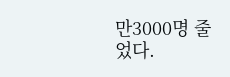만3000명 줄었다.